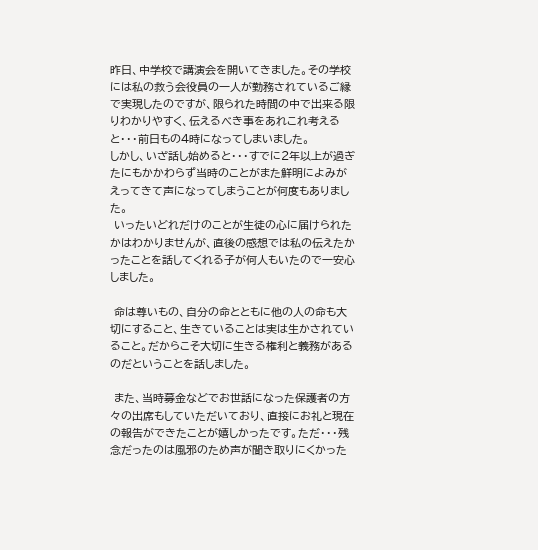昨日、中学校で講演会を開いてきました。その学校には私の救う会役員の一人が勤務されているご縁で実現したのですが、限られた時間の中で出来る限りわかりやすく、伝えるべき事をあれこれ考えると・・・前日もの4時になってしまいました。
しかし、いざ話し始めると・・・すでに2年以上が過ぎたにもかかわらず当時のことがまた鮮明によみがえってきて声になってしまうことが何度もありました。
 いったいどれだけのことが生徒の心に届けられたかはわかりませんが、直後の感想では私の伝えたかったことを話してくれる子が何人もいたので一安心しました。

 命は尊いもの、自分の命とともに他の人の命も大切にすること、生きていることは実は生かされていること。だからこそ大切に生きる権利と義務があるのだということを話しました。

 また、当時募金などでお世話になった保護者の方々の出席もしていただいており、直接にお礼と現在の報告ができたことが嬉しかったです。ただ・・・残念だったのは風邪のため声が聞き取りにくかった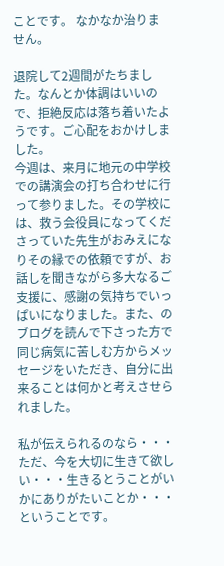ことです。 なかなか治りません。

退院して2週間がたちました。なんとか体調はいいので、拒絶反応は落ち着いたようです。ご心配をおかけしました。
今週は、来月に地元の中学校での講演会の打ち合わせに行って参りました。その学校には、救う会役員になってくださっていた先生がおみえになりその縁での依頼ですが、お話しを聞きながら多大なるご支援に、感謝の気持ちでいっぱいになりました。また、のブログを読んで下さった方で同じ病気に苦しむ方からメッセージをいただき、自分に出来ることは何かと考えさせられました。

私が伝えられるのなら・・・ただ、今を大切に生きて欲しい・・・生きるとうことがいかにありがたいことか・・・ということです。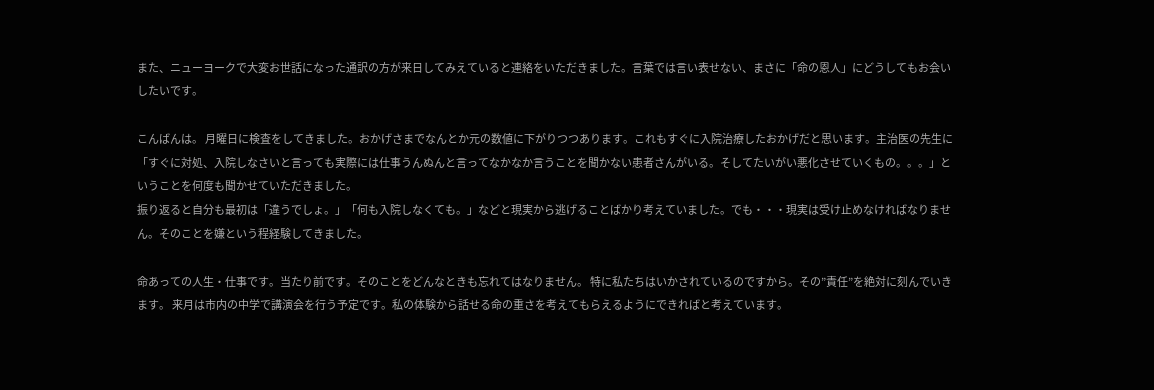また、ニューヨークで大変お世話になった通訳の方が来日してみえていると連絡をいただきました。言葉では言い表せない、まさに「命の恩人」にどうしてもお会いしたいです。

こんばんは。 月曜日に検査をしてきました。おかげさまでなんとか元の数値に下がりつつあります。これもすぐに入院治療したおかげだと思います。主治医の先生に
「すぐに対処、入院しなさいと言っても実際には仕事うんぬんと言ってなかなか言うことを聞かない患者さんがいる。そしてたいがい悪化させていくもの。。。」ということを何度も聞かせていただきました。
振り返ると自分も最初は「違うでしょ。」「何も入院しなくても。」などと現実から逃げることばかり考えていました。でも・・・現実は受け止めなければなりません。そのことを嫌という程経験してきました。

命あっての人生・仕事です。当たり前です。そのことをどんなときも忘れてはなりません。 特に私たちはいかされているのですから。その”責任”を絶対に刻んでいきます。 来月は市内の中学で講演会を行う予定です。私の体験から話せる命の重さを考えてもらえるようにできればと考えています。